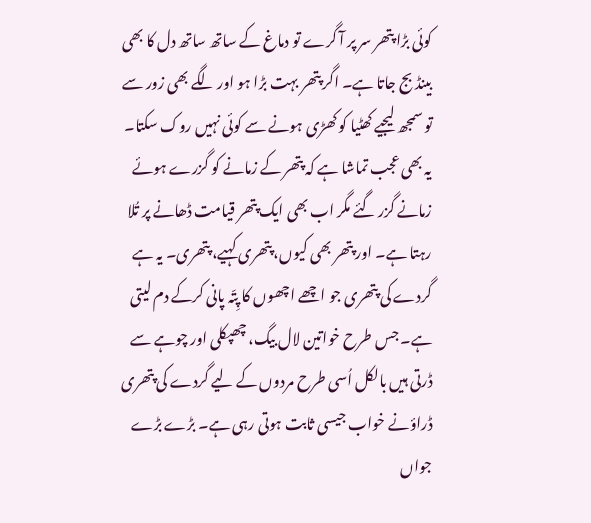کوئی بڑا پتھر سر پر آ گرے تو دماغ کے ساتھ ساتھ دل کا بھی بینڈ بج جاتا ہے۔ اگر پتھر بہت بڑا ہو اور لگے بھی زور سے تو سمجھ لیجیے کھٹیا کو کھڑی ہونے سے کوئی نہیں روک سکتا۔ یہ بھی عجب تماشا ہے کہ پتھر کے زمانے کو گزرے ہوئے زمانے گزر گئے مگر اب بھی ایک پتھر قیامت ڈھانے پر تُلا رہتا ہے۔ اور پتھر بھی کیوں، پتھری کہیے، پتھری۔ یہ ہے گردے کی پتھری جو اچھے اچھوں کا پِتّہ پانی کرکے دم لیتی ہے۔ جس طرح خواتین لال بیگ، چھپکلی اور چوہے سے ڈرتی ہیں بالکل اُسی طرح مردوں کے لیے گردے کی پتھری ڈراؤنے خواب جیسی ثابت ہوتی رہی ہے۔ بڑے بڑے جواں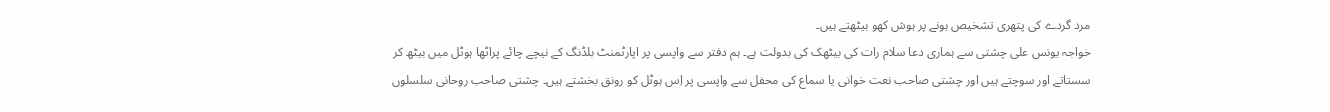مرد گردے کی پتھری تشخیص ہونے پر ہوش کھو بیٹھتے ہیں۔
خواجہ یونس علی چشتی سے ہماری دعا سلام رات کی بیٹھک کی بدولت ہے۔ ہم دفتر سے واپسی پر اپارٹمنٹ بلڈنگ کے نیچے چائے پراٹھا ہوٹل میں بیٹھ کر سستاتے اور سوچتے ہیں اور چشتی صاحب نعت خوانی یا سماع کی محفل سے واپسی پر اِس ہوٹل کو رونق بخشتے ہیں۔ چشتی صاحب روحانی سلسلوں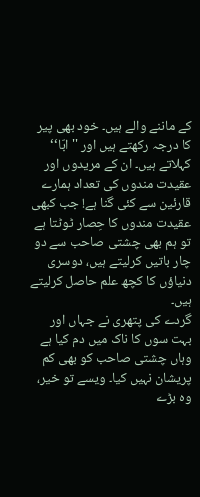کے ماننے والے ہیں۔ خود بھی پیر کا درجہ رکھتے ہیں اور ''ابّا‘‘ کہلاتے ہیں۔ ان کے مریدوں اور عقیدت مندوں کی تعداد ہمارے قارئین سے کئی گنا ہے! جب کبھی عقیدت مندوں کا حِصار ٹوٹتا ہے تو ہم بھی چشتی صاحب سے دو چار باتیں کرلیتے ہیں، دوسری دنیاؤں کا کچھ علم حاصل کرلیتے ہیں۔
گردے کی پتھری نے جہاں اور بہت سوں کا ناک میں دم کیا ہے وہاں چشتی صاحب کو بھی کم پریشان نہیں کیا۔ ویسے تو خیر، وہ بڑے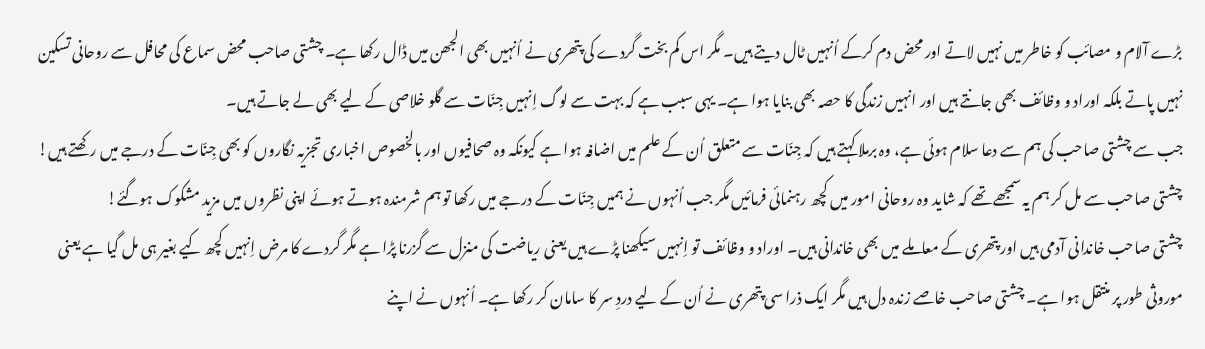بڑے آلام و مصائب کو خاطر میں نہیں لاتے اور محض دم کرکے اُنہیں ٹال دیتے ہیں۔ مگر اس کم بخت گردے کی پتھری نے اُنہیں بھی الجھن میں ڈال رکھا ہے۔ چشتی صاحب محض سماع کی محافل سے روحانی تسکین نہیں پاتے بلکہ اوراد و وظائف بھی جانتے ہیں اور انہیں زندگی کا حصہ بھی بنایا ہوا ہے۔ یہی سبب ہے کہ بہت سے لوگ اِنہیں جِنّات سے گلو خلاصی کے لیے بھی لے جاتے ہیں۔
جب سے چشتی صاحب کی ہم سے دعا سلام ہوئی ہے، وہ برملا کہتے ہیں کہ جِنّات سے متعلق اُن کے علم میں اضافہ ہوا ہے کیونکہ وہ صحافیوں اور بالخصوص اخباری تجزیہ نگاروں کو بھی جِنّات کے درجے میں رکھتے ہیں! چشتی صاحب سے مل کر ہم یہ سمجھے تھے کہ شاید وہ روحانی امور میں کچھ رہنمائی فرمائیں مگر جب اُنہوں نے ہمیں جِنّات کے درجے میں رکھا تو ہم شرمندہ ہوتے ہوئے اپنی نظروں میں مزید مشکوک ہوگئے!
چشتی صاحب خاندانی آدمی ہیں اور پتھری کے معاملے میں بھی خاندانی ہیں۔ اوراد و وظائف تو اِنہیں سیکھنا پڑے ہیں یعنی ریاضت کی منزل سے گزرنا پڑا ہے مگر گردے کا مرض اِنہیں کچھ کیے بغیر ہی مل گیا ہے یعنی موروثی طور پر منتقل ہوا ہے۔ چشتی صاحب خاصے زندہ دل ہیں مگر ایک ذرا سی پتھری نے اُن کے لیے دردِ سر کا سامان کر رکھا ہے۔ اُنہوں نے اپنے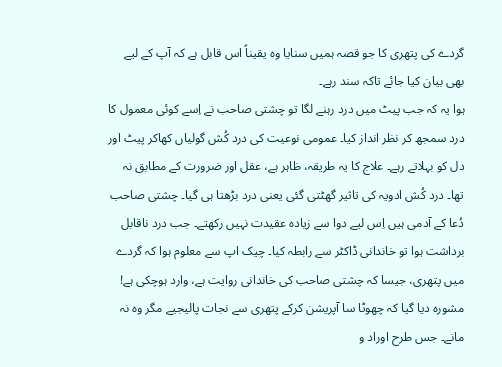گردے کی پتھری کا جو قصہ ہمیں سنایا وہ یقیناً اس قابل ہے کہ آپ کے لیے بھی بیان کیا جائے تاکہ سند رہے۔
ہوا یہ کہ جب پیٹ میں درد رہنے لگا تو چشتی صاحب نے اِسے کوئی معمول کا درد سمجھ کر نظر انداز کیا۔ عمومی نوعیت کی درد کُش گولیاں کھاکر پیٹ اور دل کو بہلاتے رہے۔ علاج کا یہ طریقہ، ظاہر ہے، عقل اور ضرورت کے مطابق نہ تھا۔ درد کُش ادویہ کی تاثیر گھٹتی گئی یعنی درد بڑھتا ہی گیا۔ چشتی صاحب دُعا کے آدمی ہیں اِس لیے دوا سے زیادہ عقیدت نہیں رکھتے۔ جب درد ناقابل برداشت ہوا تو خاندانی ڈاکٹر سے رابطہ کیا۔ چیک اپ سے معلوم ہوا کہ گردے میں پتھری، جیسا کہ چشتی صاحب کی خاندانی روایت ہے، وارد ہوچکی ہے! مشورہ دیا گیا کہ چھوٹا سا آپریشن کرکے پتھری سے نجات پالیجیے مگر وہ نہ مانے۔ جس طرح اوراد و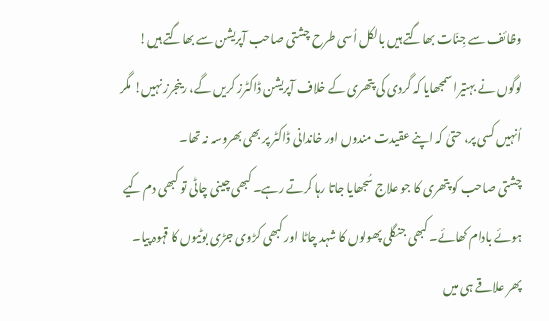وظائف سے جِنّات بھاگتے ہیں بالکل اُسی طرح چشتی صاحب آپریشن سے بھاگتے ہیں! لوگوں نے بہتیرا سمجھایا کہ گردی کی پتھری کے خلاف آپریشن ڈاکٹرز کریں گے، رینجرز نہیں! مگر اُنہیں کسی پر، حتیٰ کہ اپنے عقیدت مندوں اور خاندانی ڈاکٹر پر بھی بھروسہ نہ تھا۔
چشتی صاحب کو پتھری کا جو علاج سُجھایا جاتا رہا کرتے رہے۔ کبھی چینی چاٹی تو کبھی دم کیے ہوئے بادام کھائے۔ کبھی جنگلی پھولوں کا شہد چاٹا اور کبھی کڑوی جڑی بوٹیوں کا قہوہ پیا۔ پھر علاقے ہی میں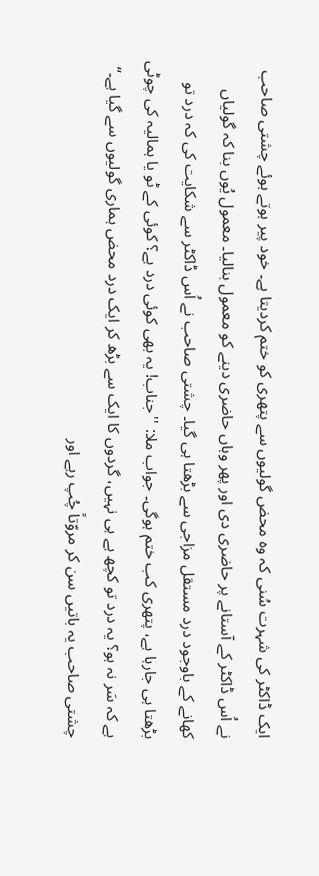ایک ڈاکٹر کی شہرت سُنی کہ وہ محض گولیوں سے پتھری کو ختم کردیتا ہے۔ خود پیر ہوتے ہوئے چشتی صاحب نے اُس ڈاکٹر کے آستانے پر حاضری دی اور پھر وہاں حاضری دینے کو معمول بنالیا۔ معمول یُوں بنا کہ گولیاں کھانے کے باوجود درد مستقل مزاجی سے بڑھتا ہی گیا۔ چشتی صاحب نے اُس ڈاکٹر سے شکایت کی کہ درد تو بڑھتا ہی جارہا ہے، پتھری کب ختم ہوگی۔ جواب ملا: ''جناب! یہ بھی کوئی درد ہے؟ کوئی کے ٹو یا ہمالیہ کی چوٹی ہے کہ سَر نہ ہو؟ یہ درد تو کچھ ہے ہی نہیں، گردوں کا ایک سے بڑھ کر ایک درد محض ہماری گولیوں سے گیا ہے۔‘‘
چشتی صاحب یہ باتیں سن کر مروّتاً چُپ رہے اور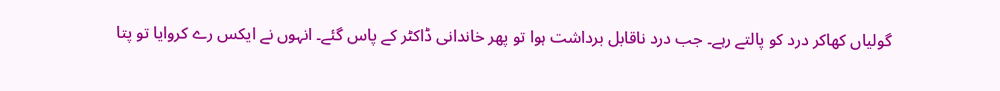گولیاں کھاکر درد کو پالتے رہے۔ جب درد ناقابل برداشت ہوا تو پھر خاندانی ڈاکٹر کے پاس گئے۔ انہوں نے ایکس رے کروایا تو پتا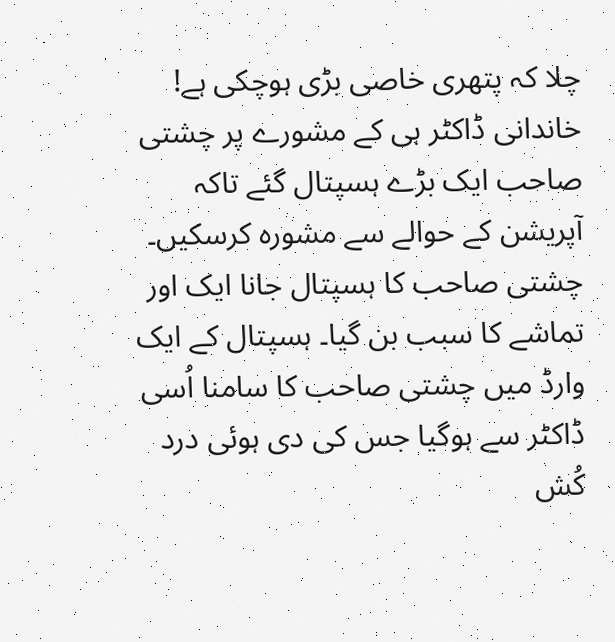چلا کہ پتھری خاصی بڑی ہوچکی ہے! خاندانی ڈاکٹر ہی کے مشورے پر چشتی صاحب ایک بڑے ہسپتال گئے تاکہ آپریشن کے حوالے سے مشورہ کرسکیں۔
چشتی صاحب کا ہسپتال جانا ایک اور تماشے کا سبب بن گیا۔ ہسپتال کے ایک وارڈ میں چشتی صاحب کا سامنا اُسی ڈاکٹر سے ہوگیا جس کی دی ہوئی درد کُش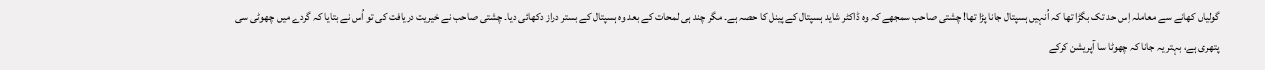گولیاں کھانے سے معاملہ اِس حد تک بگڑا تھا کہ اُنہیں ہسپتال جانا پڑا تھا! چشتی صاحب سمجھے کہ وہ ڈاکٹر شاید ہسپتال کے پینل کا حصہ ہے۔ مگر چند ہی لمحات کے بعد وہ ہسپتال کے بستر دراز دکھائی دیا۔ چشتی صاحب نے خیریت دریافت کی تو اُس نے بتایا کہ گردے میں چھوٹی سی پتھری ہے، بہتر یہ جانا کہ چھوٹا سا آپریشن کرکے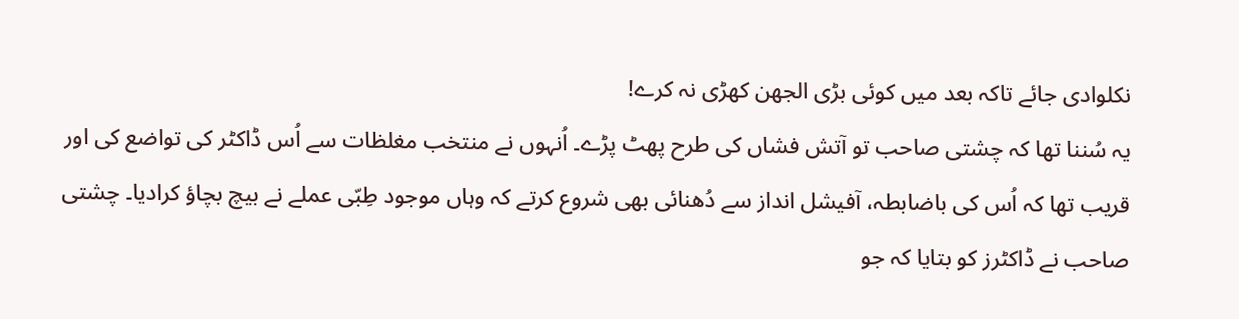نکلوادی جائے تاکہ بعد میں کوئی بڑی الجھن کھڑی نہ کرے!
یہ سُننا تھا کہ چشتی صاحب تو آتش فشاں کی طرح پھٹ پڑے۔ اُنہوں نے منتخب مغلظات سے اُس ڈاکٹر کی تواضع کی اور قریب تھا کہ اُس کی باضابطہ، آفیشل انداز سے دُھنائی بھی شروع کرتے کہ وہاں موجود طِبّی عملے نے بیچ بچاؤ کرادیا۔ چشتی صاحب نے ڈاکٹرز کو بتایا کہ جو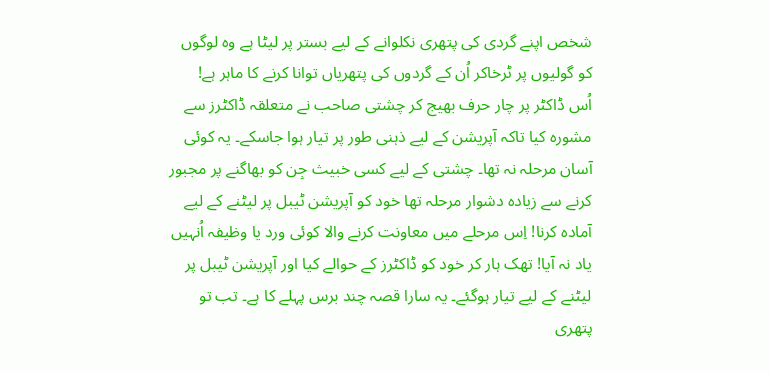شخص اپنے گردی کی پتھری نکلوانے کے لیے بستر پر لیٹا ہے وہ لوگوں کو گولیوں پر ٹرخاکر اُن کے گردوں کی پتھریاں توانا کرنے کا ماہر ہے!
اُس ڈاکٹر پر چار حرف بھیج کر چشتی صاحب نے متعلقہ ڈاکٹرز سے مشورہ کیا تاکہ آپریشن کے لیے ذہنی طور پر تیار ہوا جاسکے۔ یہ کوئی آسان مرحلہ نہ تھا۔ چشتی کے لیے کسی خبیث جِن کو بھاگنے پر مجبور کرنے سے زیادہ دشوار مرحلہ تھا خود کو آپریشن ٹیبل پر لیٹنے کے لیے آمادہ کرنا! اِس مرحلے میں معاونت کرنے والا کوئی ورد یا وظیفہ اُنہیں یاد نہ آیا! تھک ہار کر خود کو ڈاکٹرز کے حوالے کیا اور آپریشن ٹیبل پر لیٹنے کے لیے تیار ہوگئے۔ یہ سارا قصہ چند برس پہلے کا ہے۔ تب تو پتھری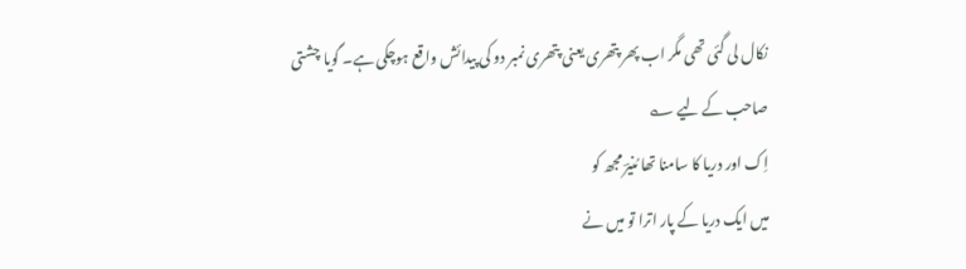نکال لی گئی تھی مگر اب پھر پتھری یعنی پتھری نمبر دو کی پیدائش واقع ہوچکی ہے۔ گویا چشتی صاحب کے لیے ؎
اِک اور دریا کا سامنا تھا مُنیرؔ مجھ کو
میں ایک دریا کے پار اترا تو میں نے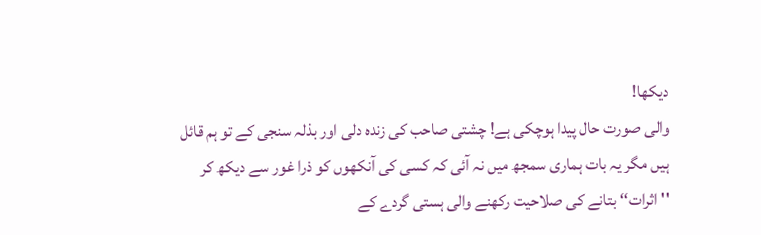دیکھا!
والی صورت حال پیدا ہوچکی ہے! چشتی صاحب کی زندہ دلی اور بذلہ سنجی کے تو ہم قائل ہیں مگر یہ بات ہماری سمجھ میں نہ آئی کہ کسی کی آنکھوں کو ذرا غور سے دیکھ کر ''اثرات‘‘ بتانے کی صلاحیت رکھنے والی ہستی گردے کے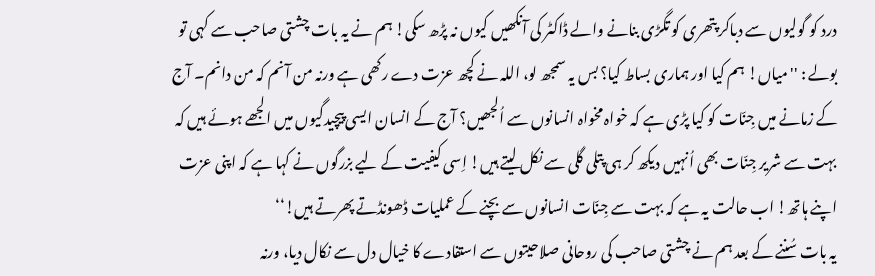درد کو گولیوں سے دباکر پتھری کو تگڑی بنانے والے ڈاکٹر کی آنکھیں کیوں نہ پڑھ سکی! ہم نے یہ بات چشتی صاحب سے کہی تو بولے : ''میاں! ہم کیا اور ہماری بساط کیا؟ بس یہ سمجھ لو، اللہ نے کچھ عزت دے رکھی ہے ورنہ من آنم کہ من دانم۔ آج کے زمانے میں جِنّات کو کیا پڑی ہے کہ خواہ مخواہ انسانوں سے اُلجھیں؟ آج کے انسان ایسی پیچیدگیوں میں الجھے ہوئے ہیں کہ بہت سے شریر جِنّات بھی اُنہیں دیکھ کر ہی پتلی گلی سے نکل لیتے ہیں! اِسی کیفیت کے لیے بزرگوں نے کہا ہے کہ اپنی عزت اپنے ہاتھ! اب حالت یہ ہے کہ بہت سے جِنّات انسانوں سے بچنے کے عملیات ڈھونڈتے پھرتے ہیں!‘‘
یہ بات سُننے کے بعد ہم نے چشتی صاحب کی روحانی صلاحیتوں سے استفادے کا خیال دل سے نکال دیا، ورنہ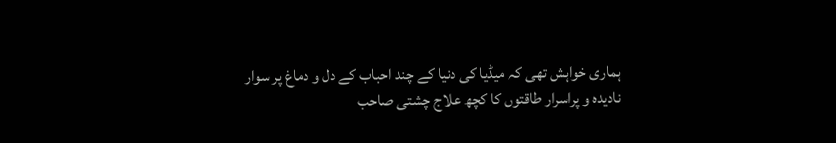ہماری خواہش تھی کہ میڈیا کی دنیا کے چند احباب کے دل و دماغ پر سوار نادیدہ و پراسرار طاقتوں کا کچھ علاج چشتی صاحب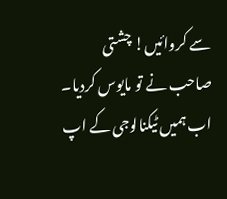سے کروائیں! چشتی صاحب نے تو مایوس کردیا۔ اب ہمیں ٹیکنالوجی کے اپ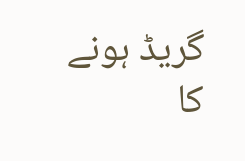گریڈ ہونے کا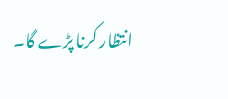انتظار کرنا پڑے گا۔